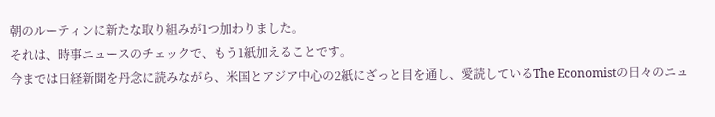朝のルーティンに新たな取り組みが1つ加わりました。
それは、時事ニュースのチェックで、もう1紙加えることです。
今までは日経新聞を丹念に読みながら、米国とアジア中心の2紙にざっと目を通し、愛読しているThe Economistの日々のニュ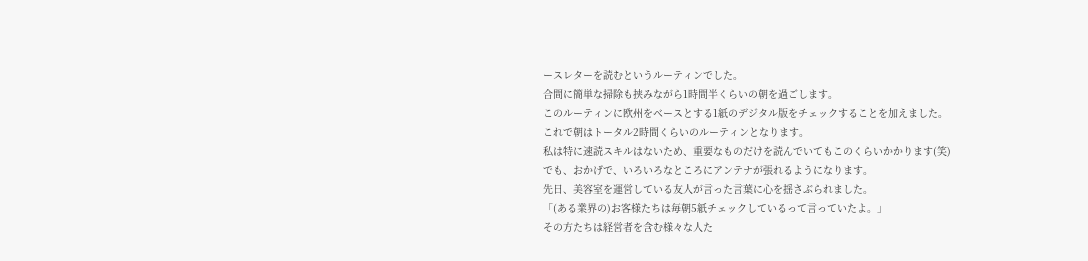ースレターを読むというルーティンでした。
合間に簡単な掃除も挟みながら1時間半くらいの朝を過ごします。
このルーティンに欧州をベースとする1紙のデジタル版をチェックすることを加えました。
これで朝はトータル2時間くらいのルーティンとなります。
私は特に速読スキルはないため、重要なものだけを読んでいてもこのくらいかかります(笑)
でも、おかげで、いろいろなところにアンテナが張れるようになります。
先日、美容室を運営している友人が言った言葉に心を揺さぶられました。
「(ある業界の)お客様たちは毎朝5紙チェックしているって言っていたよ。」
その方たちは経営者を含む様々な人た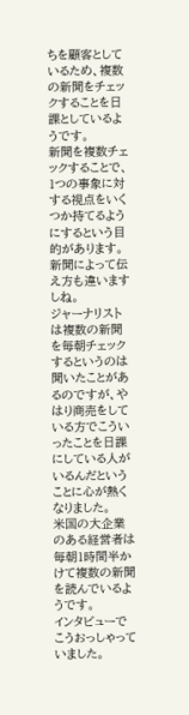ちを顧客としているため、複数の新聞をチェックすることを日課としているようです。
新聞を複数チェックすることで、1つの事象に対する視点をいくつか持てるようにするという目的があります。
新聞によって伝え方も違いますしね。
ジャーナリストは複数の新聞を毎朝チェックするというのは聞いたことがあるのですが、やはり商売をしている方でこういったことを日課にしている人がいるんだということに心が熱くなりました。
米国の大企業のある経営者は毎朝1時間半かけて複数の新聞を読んでいるようです。
インタビューでこうおっしゃっていました。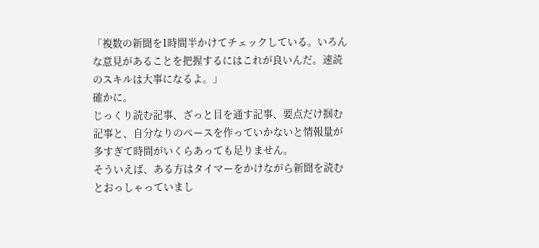「複数の新聞を1時間半かけてチェックしている。いろんな意見があることを把握するにはこれが良いんだ。速読のスキルは大事になるよ。」
確かに。
じっくり読む記事、ざっと目を通す記事、要点だけ掴む記事と、自分なりのペースを作っていかないと情報量が多すぎて時間がいくらあっても足りません。
そういえば、ある方はタイマーをかけながら新聞を読むとおっしゃっていまし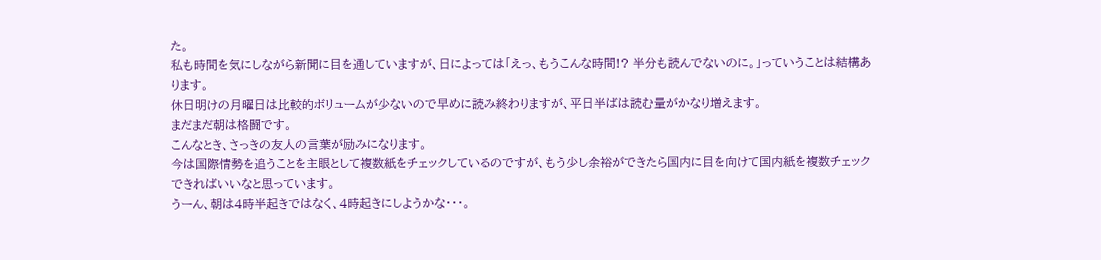た。
私も時間を気にしながら新聞に目を通していますが、日によっては「えっ、もうこんな時間!? 半分も読んでないのに。」っていうことは結構あります。
休日明けの月曜日は比較的ボリュームが少ないので早めに読み終わりますが、平日半ばは読む量がかなり増えます。
まだまだ朝は格闘です。
こんなとき、さっきの友人の言葉が励みになります。
今は国際情勢を追うことを主眼として複数紙をチェックしているのですが、もう少し余裕ができたら国内に目を向けて国内紙を複数チェックできればいいなと思っています。
うーん、朝は4時半起きではなく、4時起きにしようかな・・・。